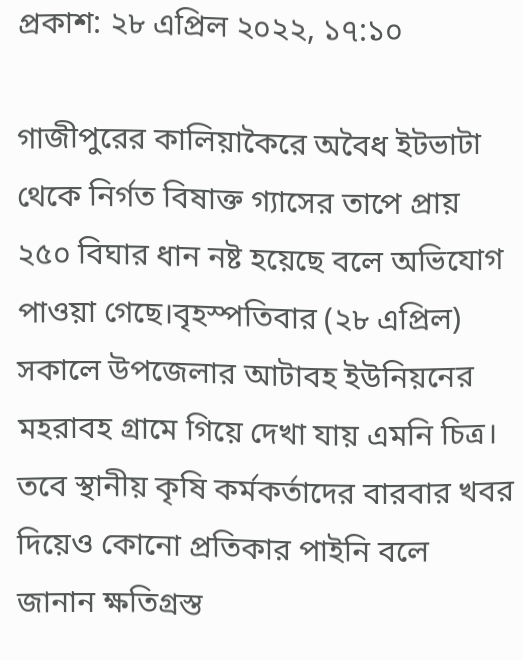প্রকাশ: ২৮ এপ্রিল ২০২২, ১৭:১০

গাজীপুরের কালিয়াকৈরে অবৈধ ইটভাটা থেকে নির্গত বিষাক্ত গ্যাসের তাপে প্রায় ২৫০ বিঘার ধান নষ্ট হয়েছে বলে অভিযোগ পাওয়া গেছে।বৃহস্পতিবার (২৮ এপ্রিল) সকালে উপজেলার আটাবহ ইউনিয়নের মহরাবহ গ্রামে গিয়ে দেখা যায় এমনি চিত্র। তবে স্থানীয় কৃষি কর্মকর্তাদের বারবার খবর দিয়েও কোনো প্রতিকার পাইনি বলে জানান ক্ষতিগ্রস্ত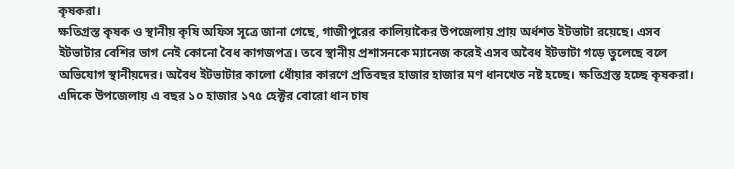কৃষকরা।
ক্ষতিগ্রস্ত কৃষক ও স্থানীয় কৃষি অফিস সূত্রে জানা গেছে, গাজীপুরের কালিয়াকৈর উপজেলায় প্রায় অর্ধশত ইটভাটা রয়েছে। এসব ইটভাটার বেশির ভাগ নেই কোনো বৈধ কাগজপত্র। তবে স্থানীয় প্রশাসনকে ম্যানেজ করেই এসব অবৈধ ইটভাটা গড়ে তুলেছে বলে অভিযোগ স্থানীয়দের। অবৈধ ইটভাটার কালো ধোঁয়ার কারণে প্রতিবছর হাজার হাজার মণ ধানখেত নষ্ট হচ্ছে। ক্ষতিগ্রস্ত হচ্ছে কৃষকরা।
এদিকে উপজেলায় এ বছর ১০ হাজার ১৭৫ হেক্টর বোরো ধান চাষ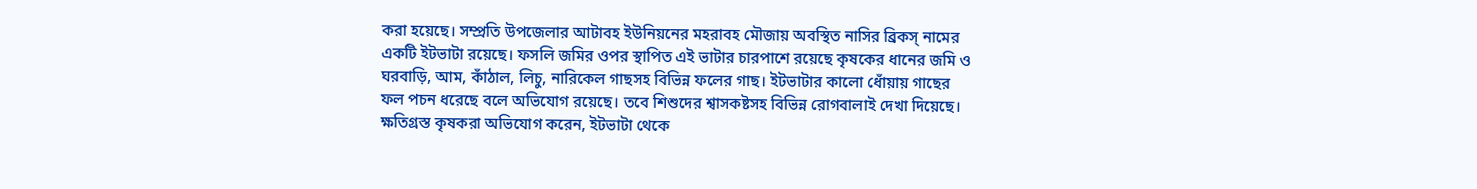করা হয়েছে। সম্প্রতি উপজেলার আটাবহ ইউনিয়নের মহরাবহ মৌজায় অবস্থিত নাসির ব্রিকস্ নামের একটি ইটভাটা রয়েছে। ফসলি জমির ওপর স্থাপিত এই ভাটার চারপাশে রয়েছে কৃষকের ধানের জমি ও ঘরবাড়ি, আম, কাঁঠাল, লিচু, নারিকেল গাছসহ বিভিন্ন ফলের গাছ। ইটভাটার কালো ধোঁয়ায় গাছের ফল পচন ধরেছে বলে অভিযোগ রয়েছে। তবে শিশুদের শ্বাসকষ্টসহ বিভিন্ন রোগবালাই দেখা দিয়েছে।
ক্ষতিগ্রস্ত কৃষকরা অভিযোগ করেন, ইটভাটা থেকে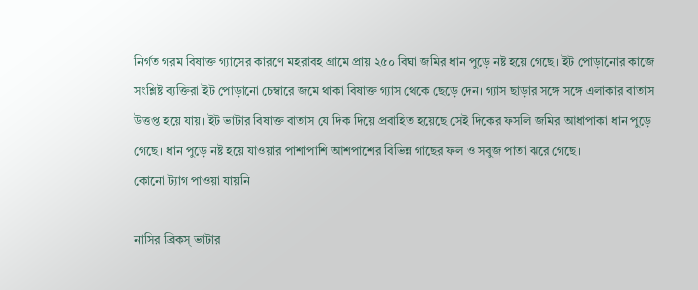নির্গত গরম বিষাক্ত গ্যাসের কারণে মহরাবহ গ্রামে প্রায় ২৫০ বিঘা জমির ধান পুড়ে নষ্ট হয়ে গেছে। ইট পোড়ানোর কাজে সংশ্লিষ্ট ব্যক্তিরা ইট পোড়ানো চেম্বারে জমে থাকা বিষাক্ত গ্যাস থেকে ছেড়ে দেন। গ্যাস ছাড়ার সঙ্গে সঙ্গে এলাকার বাতাস উত্তপ্ত হয়ে যায়। ইট ভাটার বিষাক্ত বাতাস যে দিক দিয়ে প্রবাহিত হয়েছে সেই দিকের ফসলি জমির আধাপাকা ধান পুড়ে গেছে। ধান পুড়ে নষ্ট হয়ে যাওয়ার পাশাপাশি আশপাশের বিভিন্ন গাছের ফল ও সবুজ পাতা ঝরে গেছে।
কোনো ট্যাগ পাওয়া যায়নি

নাসির ব্রিকস্ ভাটার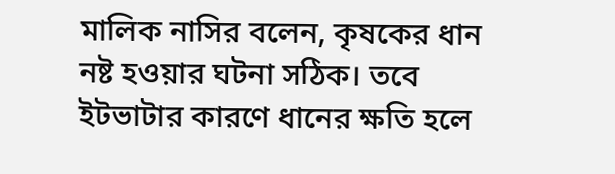মালিক নাসির বলেন, কৃষকের ধান নষ্ট হওয়ার ঘটনা সঠিক। তবে ইটভাটার কারণে ধানের ক্ষতি হলে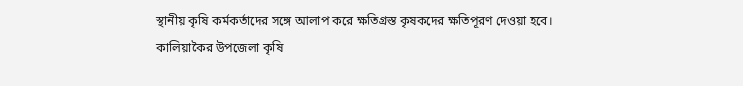স্থানীয় কৃষি কর্মকর্তাদের সঙ্গে আলাপ করে ক্ষতিগ্রস্ত কৃষকদের ক্ষতিপূরণ দেওয়া হবে।
কালিয়াকৈর উপজেলা কৃষি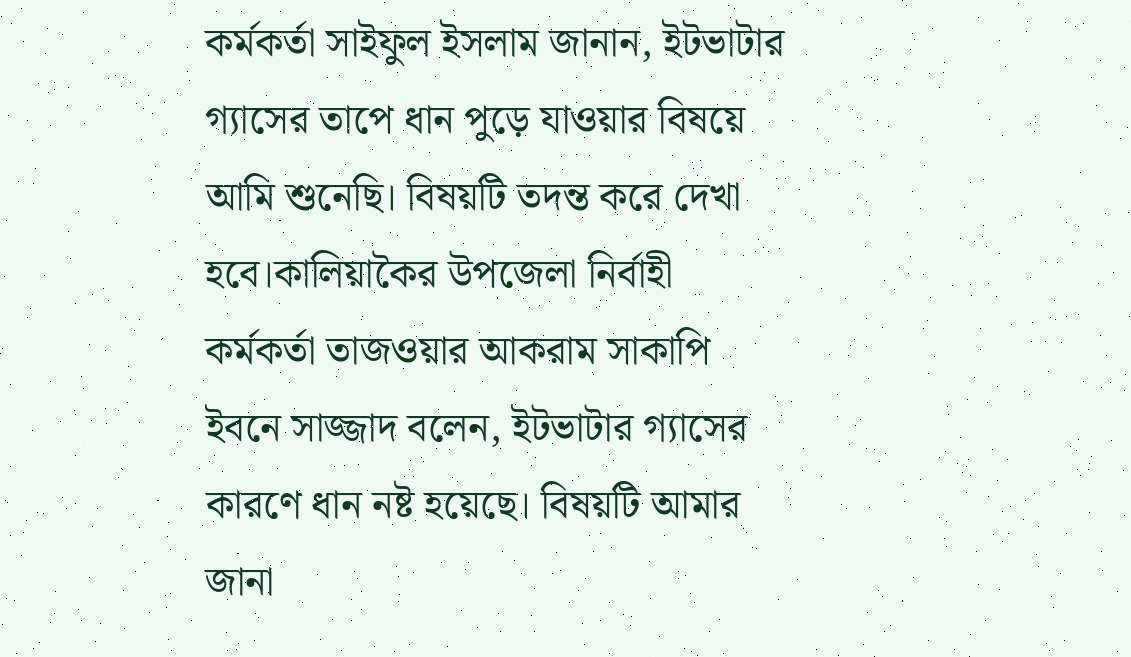কর্মকর্তা সাইফুল ইসলাম জানান, ইটভাটার গ্যাসের তাপে ধান পুড়ে যাওয়ার বিষয়ে আমি শুনেছি। বিষয়টি তদন্ত করে দেখা হবে।কালিয়াকৈর উপজেলা নির্বাহী কর্মকর্তা তাজওয়ার আকরাম সাকাপি ইবনে সাজ্জাদ বলেন, ইটভাটার গ্যাসের কারণে ধান নষ্ট হয়েছে। বিষয়টি আমার জানা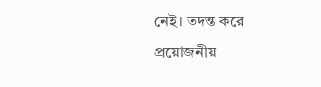নেই। তদন্ত করে প্রয়োজনীয়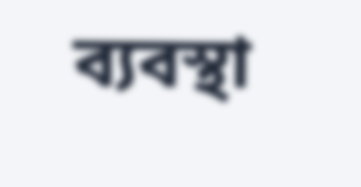ব্যবস্থা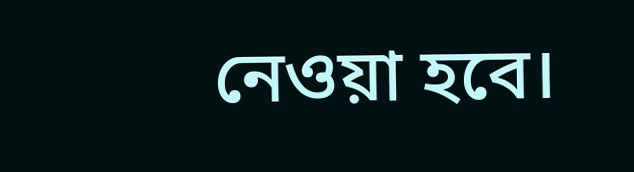নেওয়া হবে।